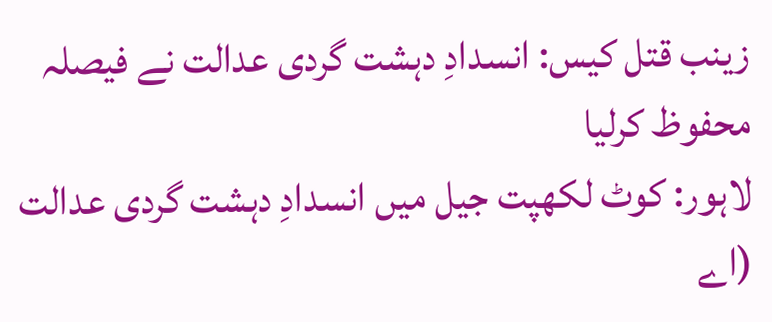زینب قتل کیس: انسدادِ دہشت گردی عدالت نے فیصلہ محفوظ کرلیا
لاہور: کوٹ لکھپت جیل میں انسدادِ دہشت گردی عدالت (اے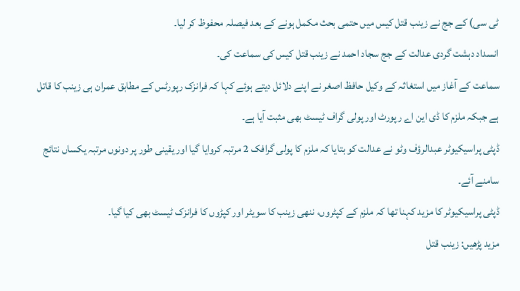ٹی سی) کے جج نے زینب قتل کیس میں حتمی بحث مکمل ہونے کے بعد فیصلہ محفوظ کر لیا۔
انسداد دہشت گردی عدالت کے جج سجاد احمد نے زینب قتل کیس کی سماعت کی۔
سماعت کے آغاز میں استغاثہ کے وکیل حافظ اصغر نے اپنے دلائل دیتے ہوئے کہا کہ فرانزک رپورٹس کے مطابق عمران ہی زینب کا قاتل ہے جبکہ ملزم کا ڈی این اے رپورٹ اور پولی گراف ٹیسٹ بھی مثبت آیا ہے۔
ڈپٹی پراسیکیوٹر عبدالرؤف وٹو نے عدالت کو بتایا کہ ملزم کا پولی گرافک 2 مرتبہ کروایا گیا اور یقینی طور پر دونوں مرتبہ یکساں نتائج سامنے آئے۔
ڈپٹی پراسیکیوٹر کا مزید کہنا تھا کہ ملزم کے کپٹروں، ننھی زینب کا سویٹر اور کپڑوں کا فرانزک ٹیسٹ بھی کیا گیا۔
مزید پڑھیں: زینب قتل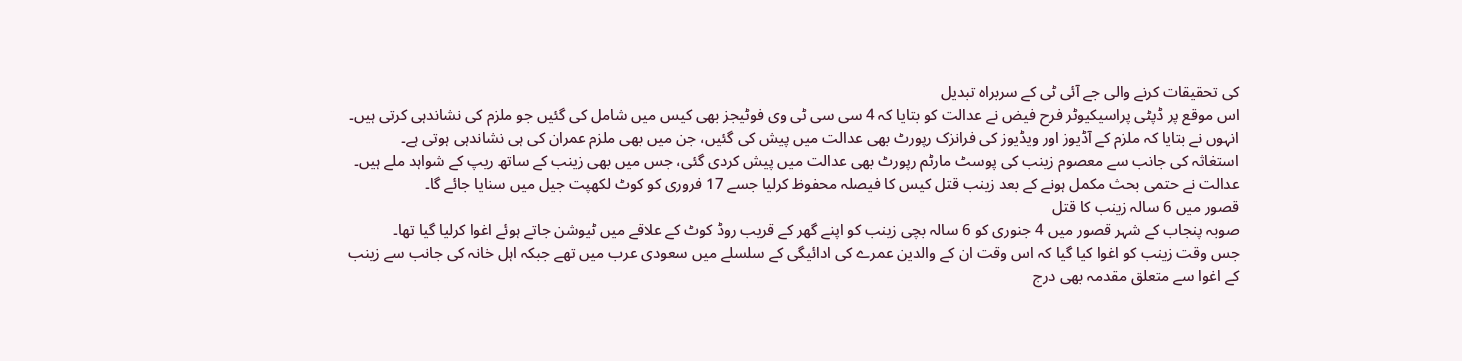کی تحقیقات کرنے والی جے آئی ٹی کے سربراہ تبدیل
اس موقع پر ڈپٹی پراسیکیوٹر فرح فیض نے عدالت کو بتایا کہ 4 سی سی ٹی وی فوٹیجز بھی کیس میں شامل کی گئیں جو ملزم کی نشاندہی کرتی ہیں۔
انہوں نے بتایا کہ ملزم کے آڈیوز اور ویڈیوز کی فرانزک رپورٹ بھی عدالت میں پیش کی گئیں، جن میں بھی ملزم عمران کی ہی نشاندہی ہوتی ہے۔
استغاثہ کی جانب سے معصوم زینب کی پوسٹ مارٹم رپورٹ بھی عدالت میں پیش کردی گئی، جس میں بھی زینب کے ساتھ ریپ کے شواہد ملے ہیں۔
عدالت نے حتمی بحث مکمل ہونے کے بعد زینب قتل کیس کا فیصلہ محفوظ کرلیا جسے 17 فروری کو کوٹ لکھپت جیل میں سنایا جائے گا۔
قصور میں 6 سالہ زینب کا قتل
صوبہ پنجاب کے شہر قصور میں 4 جنوری کو 6 سالہ بچی زینب کو اپنے گھر کے قریب روڈ کوٹ کے علاقے میں ٹیوشن جاتے ہوئے اغوا کرلیا گیا تھا۔
جس وقت زینب کو اغوا کیا گیا کہ اس وقت ان کے والدین عمرے کی ادائیگی کے سلسلے میں سعودی عرب میں تھے جبکہ اہل خانہ کی جانب سے زینب کے اغوا سے متعلق مقدمہ بھی درج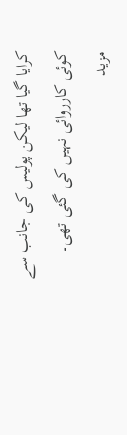کرایا گیا تھا لیکن پولیس کی جانب سے کوئی کارروائی نہیں کی گئی تھی۔
مزید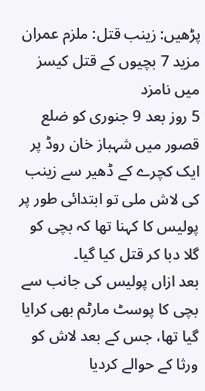پڑھیں: زینب قتل: ملزم عمران مزید 7 بچیوں کے قتل کیسز میں نامزد
5 روز بعد 9 جنوری کو ضلع قصور میں شہباز خان روڈ پر ایک کچرے کے ڈھیر سے زینب کی لاش ملی تو ابتدائی طور پر پولیس کا کہنا تھا کہ بچی کو گلا دبا کر قتل کیا گیا۔
بعد ازاں پولیس کی جانب سے بچی کا پوسٹ مارٹم بھی کرایا گیا تھا، جس کے بعد لاش کو ورثا کے حوالے کردیا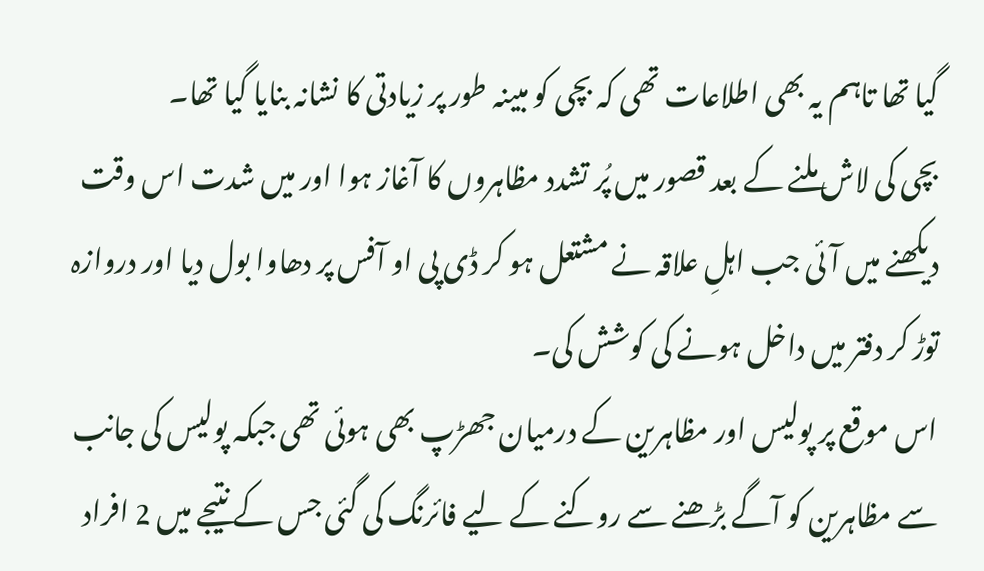گیا تھا تاہم یہ بھی اطلاعات تھی کہ بچی کو مبینہ طور پر زیادتی کا نشانہ بنایا گیا تھا۔
بچی کی لاش ملنے کے بعد قصور میں پُر تشدد مظاہروں کا آغاز ہوا اور میں شدت اس وقت دیکھنے میں آئی جب اہلِ علاقہ نے مشتعل ہو کر ڈی پی او آفس پر دھاوا بول دیا اور دروازہ توڑ کر دفتر میں داخل ہونے کی کوشش کی۔
اس موقع پر پولیس اور مظاہرین کے درمیان جھڑپ بھی ہوئی تھی جبکہ پولیس کی جانب سے مظاہرین کو آگے بڑھنے سے روکنے کے لیے فائرنگ کی گئی جس کے نتیجے میں 2 افراد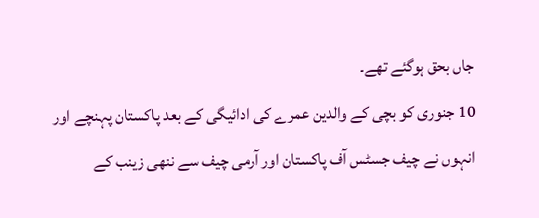جاں بحق ہوگئے تھے۔
10 جنوری کو بچی کے والدین عمرے کی ادائیگی کے بعد پاکستان پہنچے اور انہوں نے چیف جسٹس آف پاکستان اور آرمی چیف سے ننھی زینب کے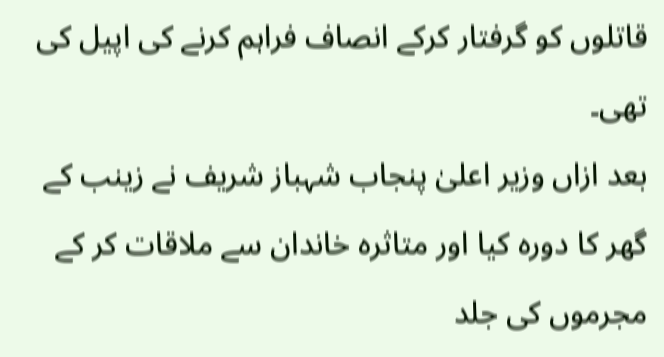قاتلوں کو گرفتار کرکے انصاف فراہم کرنے کی اپیل کی تھی۔
بعد ازاں وزیر اعلیٰ پنجاب شہباز شریف نے زینب کے گھر کا دورہ کیا اور متاثرہ خاندان سے ملاقات کر کے مجرموں کی جلد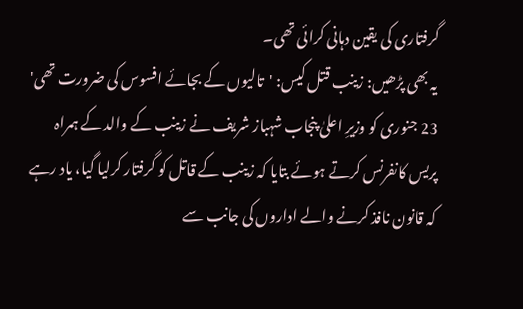گرفتاری کی یقین دہانی کرائی تھی۔
یہ بھی پڑھیں: زینب قتل کیس: 'تالیوں کے بجائے افسوس کی ضرورت تھی'
23 جنوری کو وزیرِ اعلیٰ پنجاب شہباز شریف نے زینب کے والد کے ہمراہ پریس کانفرنس کرتے ہوئے بتایا کہ زینب کے قاتل کو گرفتار کرلیا گیا، یاد رہے کہ قانون نافذ کرنے والے اداروں کی جانب سے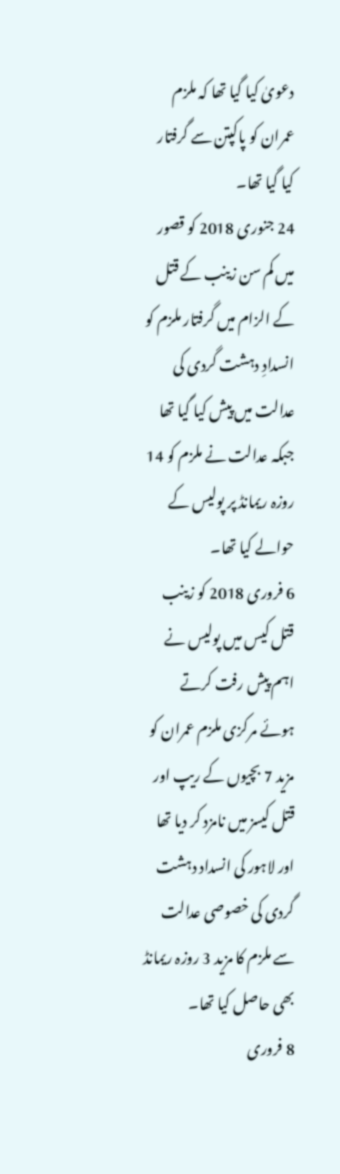دعویٰ کیا گیا تھا کہ ملزم عمران کو پاکپتن سے گرفتار کیا گیا تھا۔
24 جنوری 2018 کو قصور میں کم سن زینب کے قتل کے الزام میں گرفتار ملزم کو انسدادِ دہشت گردی کی عدالت میں پیش کیا گیا تھا جبکہ عدالت نے ملزم کو 14 روزہ ریمانڈ پر پولیس کے حوالے کیا تھا۔
6 فروری 2018 کو زینب قتل کیس میں پولیس نے اہم پیش رفت کرتے ہوئے مرکزی ملزم عمران کو مزید 7 بچیوں کے ریپ اور قتل کیسز میں نامزد کر دیا تھا اور لاہور کی انسداد دہشت گردی کی خصوصی عدالت سے ملزم کا مزید 3 روزہ ریمانڈ بھی حاصل کیا تھا۔
8 فروری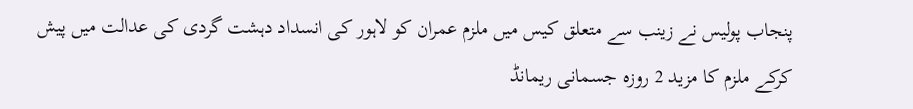پنجاب پولیس نے زینب سے متعلق کیس میں ملزم عمران کو لاہور کی انسداد دہشت گردی کی عدالت میں پیش کرکے ملزم کا مزید 2 روزہ جسمانی ریمانڈ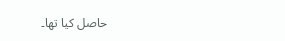حاصل کیا تھا۔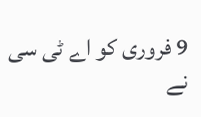9 فروری کو اے ٹی سی نے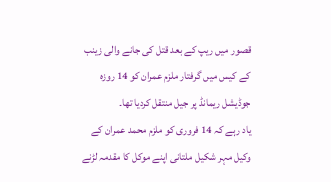قصور میں ریپ کے بعد قتل کی جانے والی زینب کے کیس میں گرفتار ملزم عمران کو 14 روزہ جوڈیشل ریمانڈ پر جیل منتقل کردیا تھا۔
یاد رہے کہ 14 فروری کو ملزم محمد عمران کے وکیل مہر شکیل ملتانی اپنے موکل کا مقدمہ لڑنے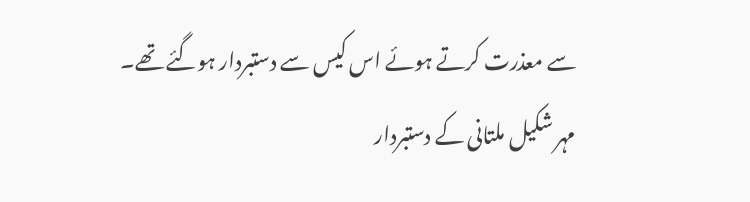سے معذرت کرتے ہوئے اس کیس سے دستبردار ہوگئے تھے۔
مہر شکیل ملتانی کے دستبردار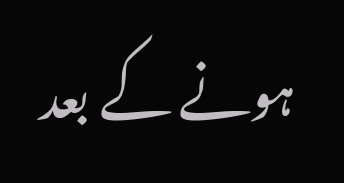ہونے کے بعد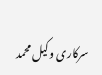سرکاری وکیل محمد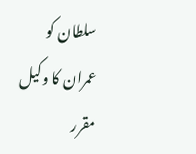سلطان کو عمران کا وکیل مقرر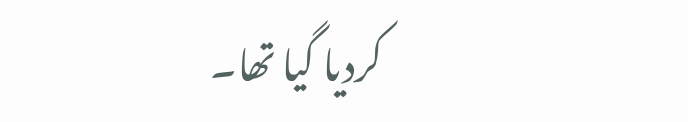کردیا گیا تھا۔